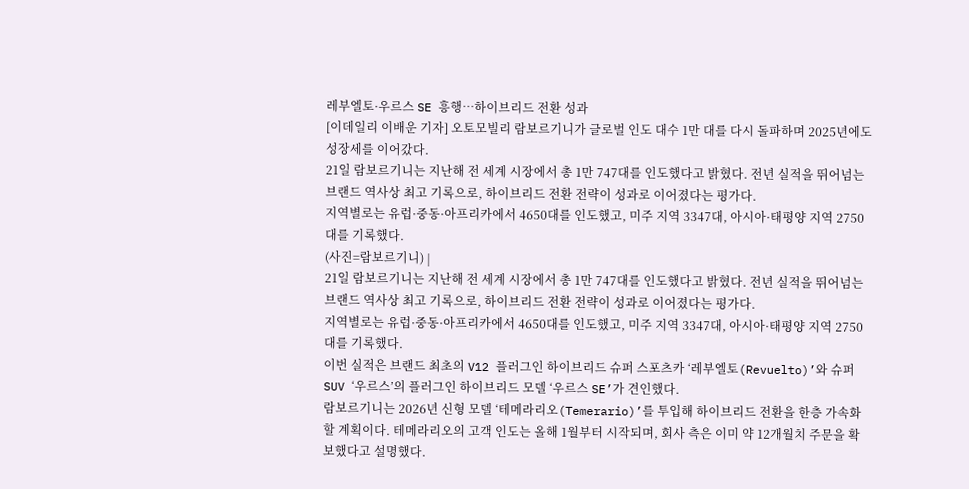레부엘토·우르스 SE 흥행…하이브리드 전환 성과
[이데일리 이배운 기자] 오토모빌리 람보르기니가 글로벌 인도 대수 1만 대를 다시 돌파하며 2025년에도 성장세를 이어갔다.
21일 람보르기니는 지난해 전 세계 시장에서 총 1만 747대를 인도했다고 밝혔다. 전년 실적을 뛰어넘는 브랜드 역사상 최고 기록으로, 하이브리드 전환 전략이 성과로 이어졌다는 평가다.
지역별로는 유럽·중동·아프리카에서 4650대를 인도했고, 미주 지역 3347대, 아시아·태평양 지역 2750대를 기록했다.
(사진=람보르기니) |
21일 람보르기니는 지난해 전 세계 시장에서 총 1만 747대를 인도했다고 밝혔다. 전년 실적을 뛰어넘는 브랜드 역사상 최고 기록으로, 하이브리드 전환 전략이 성과로 이어졌다는 평가다.
지역별로는 유럽·중동·아프리카에서 4650대를 인도했고, 미주 지역 3347대, 아시아·태평양 지역 2750대를 기록했다.
이번 실적은 브랜드 최초의 V12 플러그인 하이브리드 슈퍼 스포츠카 ‘레부엘토(Revuelto)’와 슈퍼 SUV ‘우르스’의 플러그인 하이브리드 모델 ‘우르스 SE’가 견인했다.
람보르기니는 2026년 신형 모델 ‘테메라리오(Temerario)’를 투입해 하이브리드 전환을 한층 가속화할 계획이다. 테메라리오의 고객 인도는 올해 1월부터 시작되며, 회사 측은 이미 약 12개월치 주문을 확보했다고 설명했다.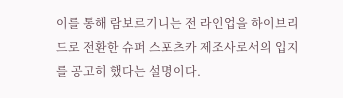이를 통해 람보르기니는 전 라인업을 하이브리드로 전환한 슈퍼 스포츠카 제조사로서의 입지를 공고히 했다는 설명이다.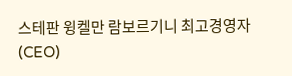스테판 윙켈만 람보르기니 최고경영자(CEO)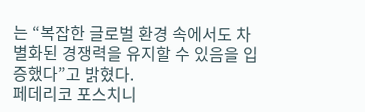는 “복잡한 글로벌 환경 속에서도 차별화된 경쟁력을 유지할 수 있음을 입증했다”고 밝혔다.
페데리코 포스치니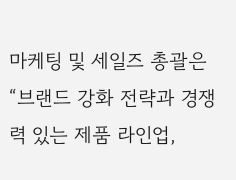마케팅 및 세일즈 총괄은 “브랜드 강화 전략과 경쟁력 있는 제품 라인업,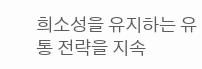희소성을 유지하는 유통 전략을 지속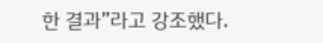한 결과”라고 강조했다.